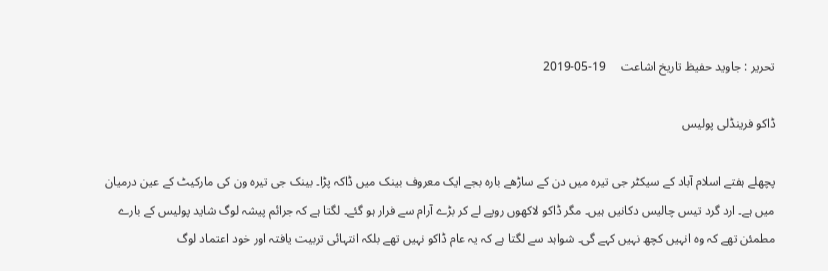تحریر : جاوید حفیظ تاریخ اشاعت     19-05-2019

ڈاکو فرینڈلی پولیس

پچھلے ہفتے اسلام آباد کے سیکٹر جی تیرہ میں دن کے ساڑھے بارہ بجے ایک معروف بینک میں ڈاکہ پڑا۔ بینک جی تیرہ ون کی مارکیٹ کے عین درمیان میں ہے۔ ارد گرد تیس چالیس دکانیں ہیں۔ مگر ڈاکو لاکھوں روپے لے کر بڑے آرام سے فرار ہو گئے۔ لگتا ہے کہ جرائم پیشہ لوگ شاید پولیس کے بارے مطمئن تھے کہ وہ انہیں کچھ نہیں کہے گی۔ شواہد سے لگتا ہے کہ یہ عام ڈاکو نہیں تھے بلکہ انتہائی تربیت یافتہ اور خود اعتماد لوگ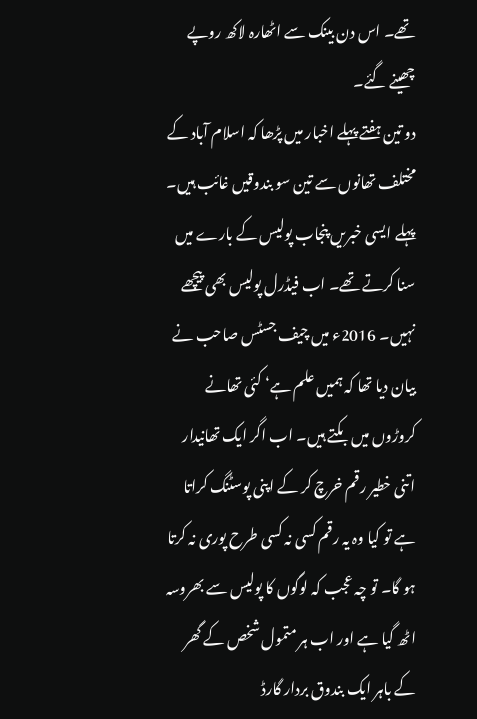تھے۔ اس دن بینک سے اٹھارہ لاکھ روپے چھینے گئے۔
دو تین ہفتے پہلے اخبار میں پڑھا کہ اسلام آباد کے مختلف تھانوں سے تین سو بندوقیں غائب ہیں۔ پہلے ایسی خبریں پنجاب پولیس کے بارے میں سنا کرتے تھے۔ اب فیڈرل پولیس بھی پیچھے نہیں۔ 2016ء میں چیف جسٹس صاحب نے بیان دیا تھا کہ ہمیں علم ہے‘ کئی تھانے کروڑوں میں بکتے ہیں۔ اب اگر ایک تھانیدار اتنی خطیر رقم خرچ کر کے اپنی پوسٹنگ کراتا ہے تو کیا وہ یہ رقم کسی نہ کسی طرح پوری نہ کرتا ہو گا۔ تو چہ عجب کہ لوگوں کا پولیس سے بھروسہ اٹھ گیا ہے اور اب ہر متمول شخص کے گھر کے باہر ایک بندوق بردار گارڈ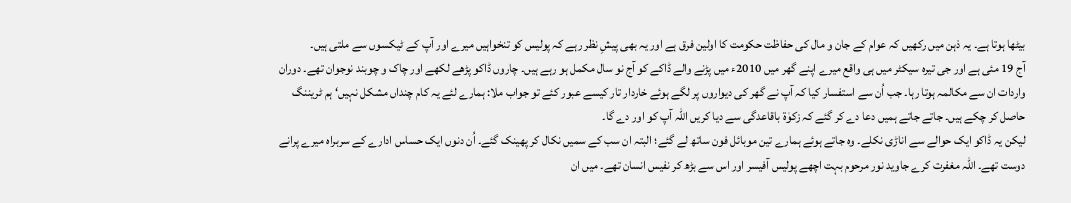بیٹھا ہوتا ہے۔ یہ ذہن میں رکھیں کہ عوام کے جان و مال کی حفاظت حکومت کا اولین فرق ہے اور یہ بھی پیشِ نظر رہے کہ پولیس کو تنخواہیں میرے اور آپ کے ٹیکسوں سے ملتی ہیں۔
آج 19 مئی ہے اور جی تیرہ سیکٹر میں ہی واقع میرے اپنے گھر میں 2010ء میں پڑنے والے ڈاکے کو آج نو سال مکمل ہو رہے ہیں۔ چاروں ڈاکو پڑھے لکھے اور چاک و چوبند نوجوان تھے۔ دوران واردات ان سے مکالمہ ہوتا رہا۔ جب اُن سے استفسار کیا کہ آپ نے گھر کی دیواروں پر لگے ہوئے خاردار تار کیسے عبور کئے تو جواب ملا: ہمارے لئے یہ کام چنداں مشکل نہیں‘ ہم ٹریننگ حاصل کر چکے ہیں۔ جاتے جاتے ہمیں دعا دے کر گئے کہ زکوٰۃ باقاعدگی سے دیا کریں اللہ آپ کو اور دے گا۔
لیکن یہ ڈاکو ایک حوالے سے اناڑی نکلے۔ وہ جاتے ہوئے ہمارے تین موبائل فون ساتھ لے گئے؛ البتہ ان سب کے سمیں نکال کر پھینک گئے۔ اُن دنوں ایک حساس ادارے کے سربراہ میرے پرانے دوست تھے۔ اللہ مغفرت کرے جاوید نور مرحوم بہت اچھے پولیس آفیسر اور اس سے بڑھ کر نفیس انسان تھے۔ میں ان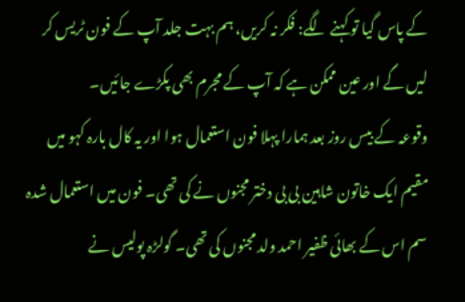کے پاس گیا تو کہنے لگے: فکر نہ کریں، ہم بہت جلد آپ کے فون ٹریس کر لیں گے اور عین ممکن ہے کہ آپ کے مجرم بھی پکڑے جائیں۔
وقوعہ کے بیس روز بعد ہمارا پہلا فون استعمال ہوا اور یہ کال بارہ کہو میں مقیم ایک خاتون شاہین بی بی دختر مجنوں نے کی تھی۔ فون میں استعمال شدہ سم اس کے بھائی ظفیر احمد ولد مجنوں کی تھی۔ گولڑہ پولیس نے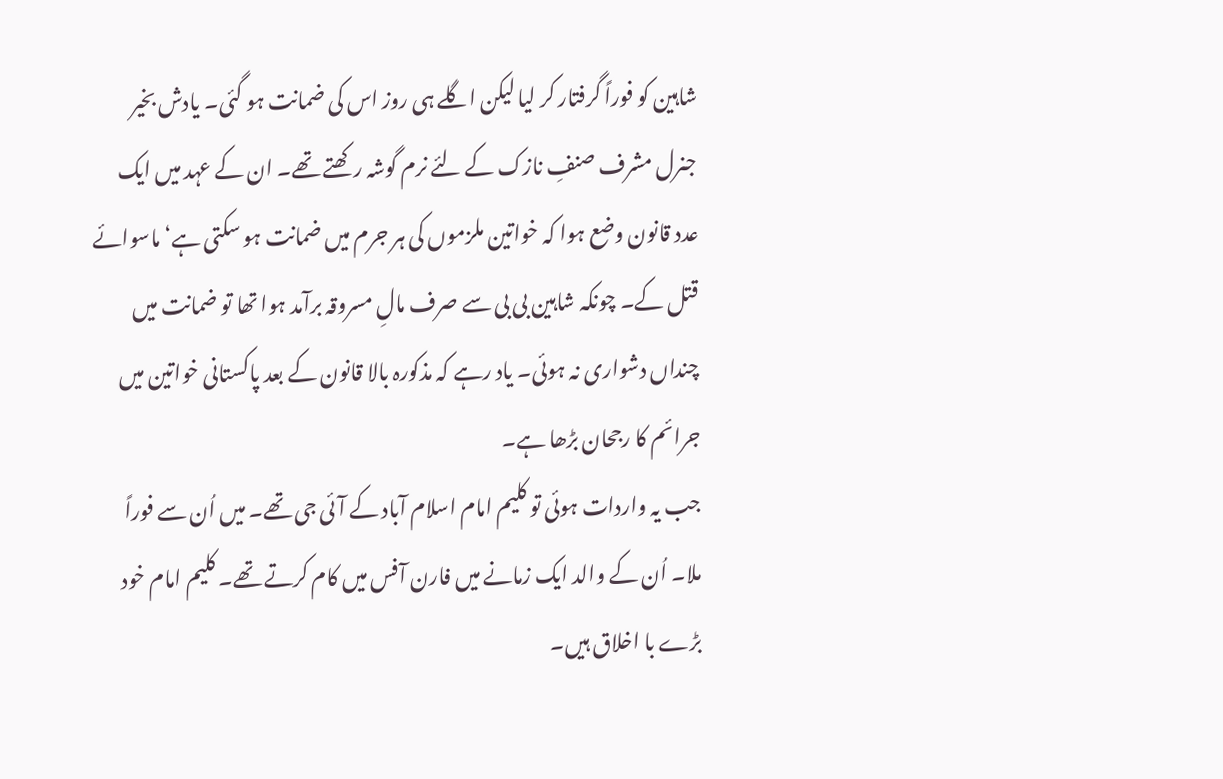شاہین کو فوراً گرفتار کر لیا لیکن اگلے ہی روز اس کی ضمانت ہو گئی۔ یادش بخیر جنرل مشرف صنفِ نازک کے لئے نرم گوشہ رکھتے تھے۔ ان کے عہد میں ایک عدد قانون وضع ہوا کہ خواتین ملزموں کی ہر جرم میں ضمانت ہو سکتی ہے‘ ماسوائے قتل کے۔ چونکہ شاہین بی بی سے صرف مالِ مسروقہ برآمد ہوا تھا تو ضمانت میں چنداں دشواری نہ ہوئی۔ یاد رہے کہ مذکورہ بالا قانون کے بعد پاکستانی خواتین میں جرائم کا رجحان بڑھا ہے۔
جب یہ واردات ہوئی تو کلیم امام اسلام آباد کے آئی جی تھے۔ میں اُن سے فوراً ملا۔ اُن کے والد ایک زمانے میں فارن آفس میں کام کرتے تھے۔ کلیم امام خود بڑے با اخلاق ہیں۔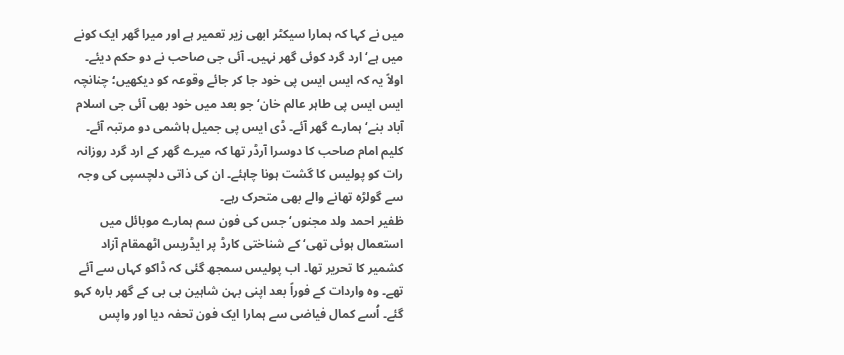میں نے کہا کہ ہمارا سیکٹر ابھی زیر تعمیر ہے اور میرا گھر ایک کونے میں ہے‘ ارد گرد کوئی گھر نہیں۔ آئی جی صاحب نے دو حکم دیئے۔ اولاً یہ کہ ایس ایس پی خود جا کر جائے وقوعہ کو دیکھیں؛ چنانچہ ایس ایس پی طاہر عالم خان‘ جو بعد میں خود بھی آئی جی اسلام آباد بنے‘ ہمارے گھر آئے۔ ڈی ایس پی جمیل ہاشمی دو مرتبہ آئے۔ کلیم امام صاحب کا دوسرا آرڈر تھا کہ میرے گھر کے ارد گرد روزانہ رات کو پولیس کا گشت ہونا چاہئے۔ ان کی ذاتی دلچسپی کی وجہ سے گولڑہ تھانے والے بھی متحرک رہے۔
ظفیر احمد ولد مجنوں‘ جس کی فون سم ہمارے موبائل میں استعمال ہوئی تھی‘ کے شناختی کارڈ پر ایڈریس اٹھمقام آزاد کشمیر کا تحریر تھا۔ اب پولیس سمجھ گئی کہ ڈاکو کہاں سے آئے تھے۔ وہ واردات کے فوراً بعد اپنی بہن شاہین بی بی کے گھر بارہ کہو گئے۔ اُسے کمال فیاضی سے ہمارا ایک فون تحفہ دیا اور واپس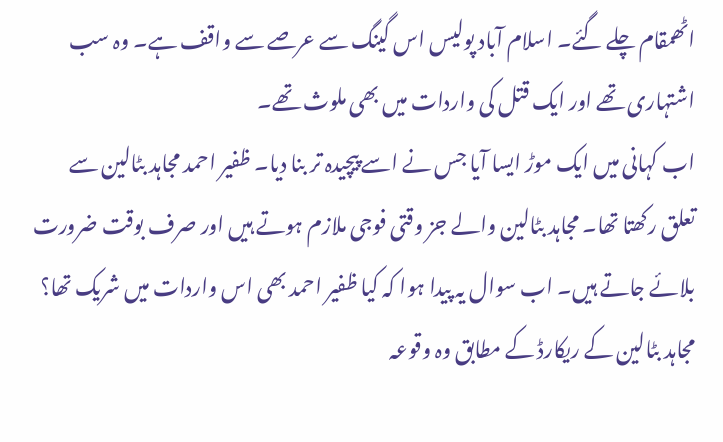اٹھمقام چلے گئے۔ اسلام آباد پولیس اس گینگ سے عرصے سے واقف ہے۔ وہ سب اشتہاری تھے اور ایک قتل کی واردات میں بھی ملوث تھے۔
اب کہانی میں ایک موڑ ایسا آیا جس نے اسے پیچیدہ تر بنا دیا۔ ظفیر احمد مجاہد بٹالین سے تعلق رکھتا تھا۔ مجاہد بٹالین والے جز وقتی فوجی ملازم ہوتے ہیں اور صرف بوقت ضرورت بلائے جاتے ہیں۔ اب سوال یہ پیدا ہوا کہ کیا ظفیر احمد بھی اس واردات میں شریک تھا؟ مجاہد بٹالین کے ریکارڈ کے مطابق وہ وقوعہ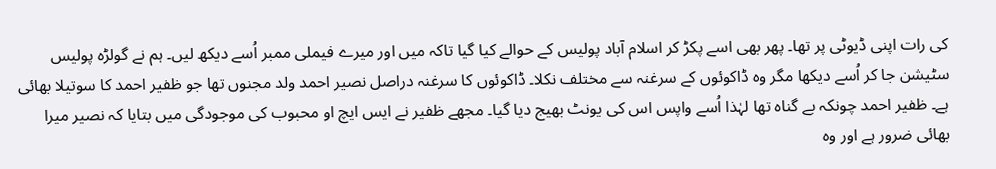کی رات اپنی ڈیوٹی پر تھا۔ پھر بھی اسے پکڑ کر اسلام آباد پولیس کے حوالے کیا گیا تاکہ میں اور میرے فیملی ممبر اُسے دیکھ لیں۔ ہم نے گولڑہ پولیس سٹیشن جا کر اُسے دیکھا مگر وہ ڈاکوئوں کے سرغنہ سے مختلف نکلا۔ ڈاکوئوں کا سرغنہ دراصل نصیر احمد ولد مجنوں تھا جو ظفیر احمد کا سوتیلا بھائی ہے۔ ظفیر احمد چونکہ بے گناہ تھا لہٰذا اُسے واپس اس کی یونٹ بھیج دیا گیا۔ مجھے ظفیر نے ایس ایچ او محبوب کی موجودگی میں بتایا کہ نصیر میرا بھائی ضرور ہے اور وہ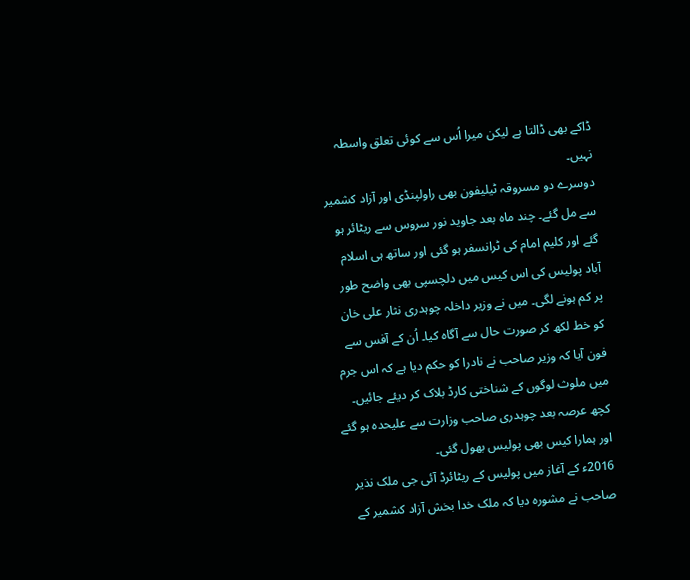ڈاکے بھی ڈالتا ہے لیکن میرا اُس سے کوئی تعلق واسطہ نہیں۔
دوسرے دو مسروقہ ٹیلیفون بھی راولپنڈی اور آزاد کشمیر سے مل گئے۔ چند ماہ بعد جاوید نور سروس سے ریٹائر ہو گئے اور کلیم امام کی ٹرانسفر ہو گئی اور ساتھ ہی اسلام آباد پولیس کی اس کیس میں دلچسپی بھی واضح طور پر کم ہونے لگی۔ میں نے وزیر داخلہ چوہدری نثار علی خان کو خط لکھ کر صورت حال سے آگاہ کیا۔ اُن کے آفس سے فون آیا کہ وزیر صاحب نے نادرا کو حکم دیا ہے کہ اس جرم میں ملوث لوگوں کے شناختی کارڈ بلاک کر دیئے جائیں۔ کچھ عرصہ بعد چوہدری صاحب وزارت سے علیحدہ ہو گئے اور ہمارا کیس بھی پولیس بھول گئی۔
2016ء کے آغاز میں پولیس کے ریٹائرڈ آئی جی ملک نذیر صاحب نے مشورہ دیا کہ ملک خدا بخش آزاد کشمیر کے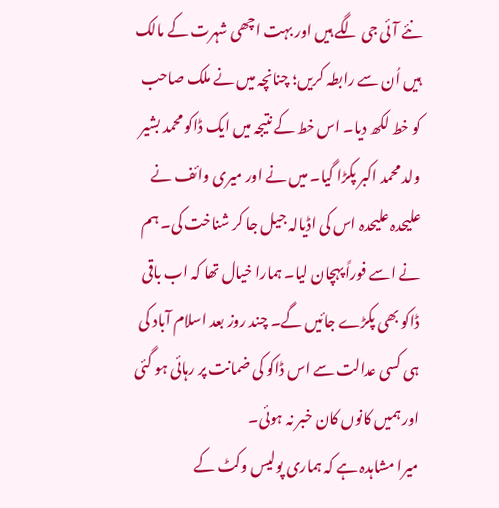نئے آئی جی لگے ہیں اور بہت اچھی شہرت کے مالک ہیں اُن سے رابطہ کریں؛ چنانچہ میں نے ملک صاحب کو خط لکھ دیا۔ اس خط کے نتیجہ میں ایک ڈاکو محمد بشیر ولد محمد اکبر پکڑا گیا۔ میں نے اور میری وائف نے علیحدہ علیحدہ اس کی اڈیالہ جیل جا کر شناخت کی۔ ہم نے اسے فوراً پہچان لیا۔ ہمارا خیال تھا کہ اب باقی ڈاکو بھی پکڑے جائیں گے۔ چند روز بعد اسلام آباد کی ہی کسی عدالت سے اس ڈاکو کی ضمانت پر رہائی ہو گئی اور ہمیں کانوں کان خبر نہ ہوئی۔
میرا مشاہدہ ہے کہ ہماری پولیس وکٹ کے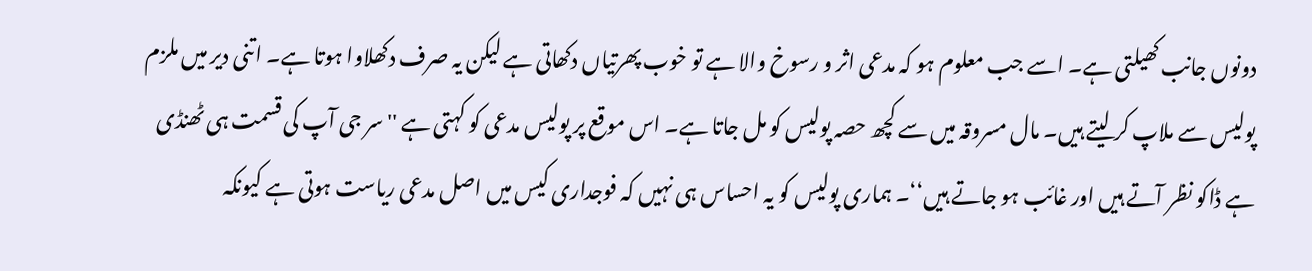دونوں جانب کھیلتی ہے۔ اسے جب معلوم ہو کہ مدعی اثر و رسوخ والا ہے تو خوب پھرتیاں دکھاتی ہے لیکن یہ صرف دکھلاوا ہوتا ہے۔ اتنی دیر میں ملزم پولیس سے ملاپ کر لیتے ہیں۔ مال مسروقہ میں سے کچھ حصہ پولیس کو مل جاتا ہے۔ اس موقع پر پولیس مدعی کو کہتی ہے ''سر جی آپ کی قسمت ہی ٹھنڈی ہے ڈاکو نظر آتے ہیں اور غائب ہو جاتے ہیں‘‘۔ ہماری پولیس کو یہ احساس ہی نہیں کہ فوجداری کیس میں اصل مدعی ریاست ہوتی ہے کیونکہ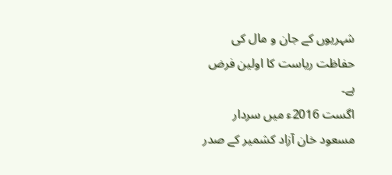شہریوں کے جان و مال کی حفاظت ریاست کا اولین فرض ہے۔
اگست 2016ء میں سردار مسعود خان آزاد کشمیر کے صدر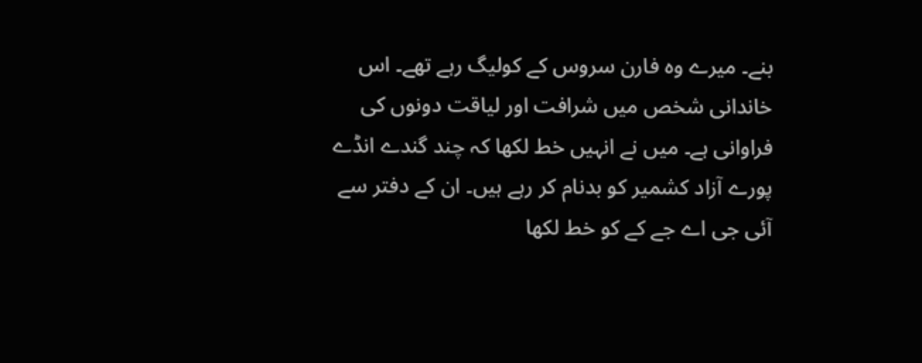بنے۔ میرے وہ فارن سروس کے کولیگ رہے تھے۔ اس خاندانی شخص میں شرافت اور لیاقت دونوں کی فراوانی ہے۔ میں نے انہیں خط لکھا کہ چند گندے انڈے پورے آزاد کشمیر کو بدنام کر رہے ہیں۔ ان کے دفتر سے آئی جی اے جے کے کو خط لکھا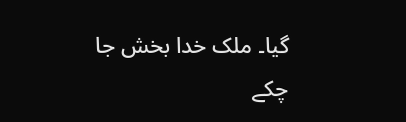گیا۔ ملک خدا بخش جا چکے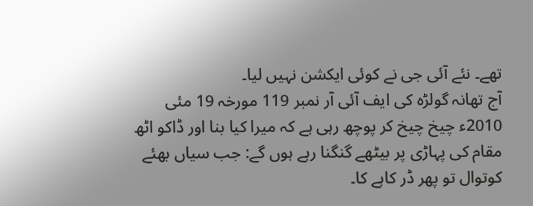تھے۔ نئے آئی جی نے کوئی ایکشن نہیں لیا۔
آج تھانہ گولڑہ کی ایف آئی آر نمبر 119 مورخہ 19 مئی 2010ء چیخ چیخ کر پوچھ رہی ہے کہ میرا کیا بنا اور ڈاکو اٹھ مقام کی پہاڑی پر بیٹھے گنگنا رہے ہوں گے: جب سیاں بھئے کوتوال تو پھر ڈر کاہے کا۔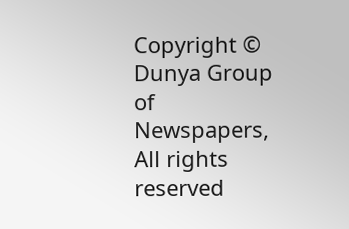Copyright © Dunya Group of Newspapers, All rights reserved